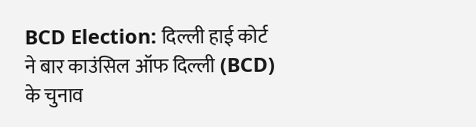BCD Election: दिल्ली हाई कोर्ट ने बार काउंसिल ऑफ दिल्ली (BCD) के चुनाव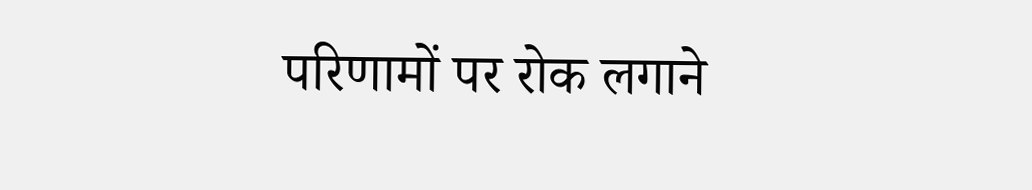परिणामों पर रोक लगाने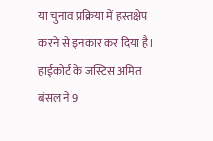या चुनाव प्रक्रिया में हस्तक्षेप करने से इनकार कर दिया है।
हाईकोर्ट के जस्टिस अमित बंसल ने 9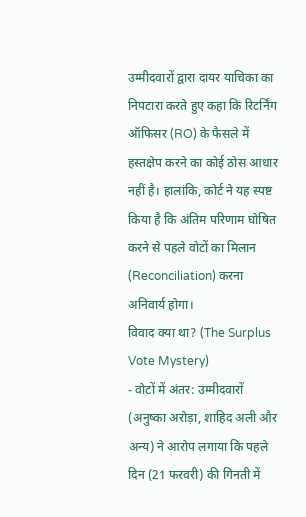उम्मीदवारों द्वारा दायर याचिका का निपटारा करते हुए कहा कि रिटर्निंग ऑफिसर (RO) के फैसले में हस्तक्षेप करने का कोई ठोस आधार नहीं है। हालांकि, कोर्ट ने यह स्पष्ट किया है कि अंतिम परिणाम घोषित करने से पहले वोटों का मिलान (Reconciliation) करना अनिवार्य होगा।
विवाद क्या था? (The Surplus Vote Mystery)
- वोटों में अंतर: उम्मीदवारों (अनुष्का अरोड़ा, शाहिद अली और अन्य) ने आरोप लगाया कि पहले दिन (21 फरवरी) की गिनती में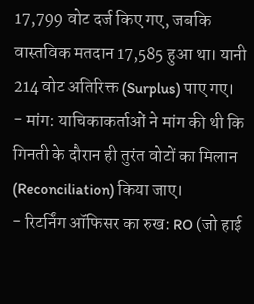17,799 वोट दर्ज किए गए, जबकि वास्तविक मतदान 17,585 हुआ था। यानी 214 वोट अतिरिक्त (Surplus) पाए गए।
- मांग: याचिकाकर्ताओं ने मांग की थी कि गिनती के दौरान ही तुरंत वोटों का मिलान (Reconciliation) किया जाए।
- रिटर्निंग ऑफिसर का रुख: RO (जो हाई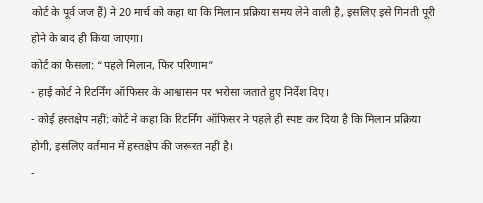कोर्ट के पूर्व जज हैं) ने 20 मार्च को कहा था कि मिलान प्रक्रिया समय लेने वाली है, इसलिए इसे गिनती पूरी होने के बाद ही किया जाएगा।
कोर्ट का फैसला: “पहले मिलान, फिर परिणाम”
- हाई कोर्ट ने रिटर्निंग ऑफिसर के आश्वासन पर भरोसा जताते हुए निर्देश दिए।
- कोई हस्तक्षेप नहीं: कोर्ट ने कहा कि रिटर्निंग ऑफिसर ने पहले ही स्पष्ट कर दिया है कि मिलान प्रक्रिया होगी, इसलिए वर्तमान में हस्तक्षेप की जरूरत नहीं है।
-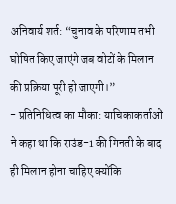अनिवार्य शर्त: “चुनाव के परिणाम तभी घोषित किए जाएंगे जब वोटों के मिलान की प्रक्रिया पूरी हो जाएगी।”
- प्रतिनिधित्व का मौका: याचिकाकर्ताओं ने कहा था कि राउंड-1 की गिनती के बाद ही मिलान होना चाहिए क्योंकि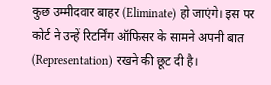कुछ उम्मीदवार बाहर (Eliminate) हो जाएंगे। इस पर कोर्ट ने उन्हें रिटर्निंग ऑफिसर के सामने अपनी बात (Representation) रखने की छूट दी है।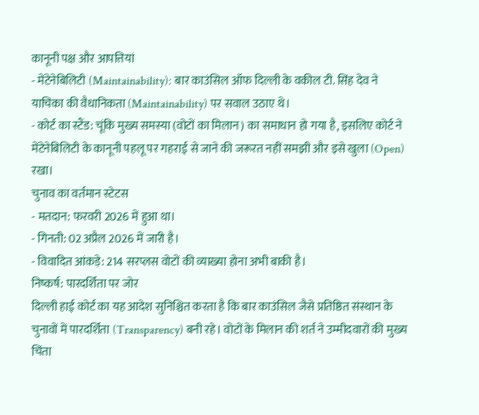कानूनी पक्ष और आपत्तियां
- मेंटेनेबिलिटी (Maintainability): बार काउंसिल ऑफ दिल्ली के वकील टी. सिंह देव ने याचिका की वैधानिकता (Maintainability) पर सवाल उठाए थे।
- कोर्ट का स्टैंड: चूंकि मुख्य समस्या (वोटों का मिलान) का समाधान हो गया है, इसलिए कोर्ट ने मेंटेनेबिलिटी के कानूनी पहलू पर गहराई से जाने की जरूरत नहीं समझी और इसे खुला (Open) रखा।
चुनाव का वर्तमान स्टेटस
- मतदान: फरवरी 2026 में हुआ था।
- गिनती: 02 अप्रैल 2026 में जारी है।
- विवादित आंकड़े: 214 सरप्लस वोटों की व्याख्या होना अभी बाकी है।
निष्कर्ष: पारदर्शिता पर जोर
दिल्ली हाई कोर्ट का यह आदेश सुनिश्चित करता है कि बार काउंसिल जैसे प्रतिष्ठित संस्थान के चुनावों में पारदर्शिता (Transparency) बनी रहे। वोटों के मिलान की शर्त ने उम्मीदवारों की मुख्य चिंता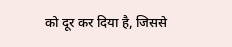को दूर कर दिया है, जिससे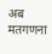अब मतगणना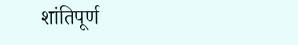शांतिपूर्ण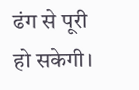ढंग से पूरी हो सकेगी।